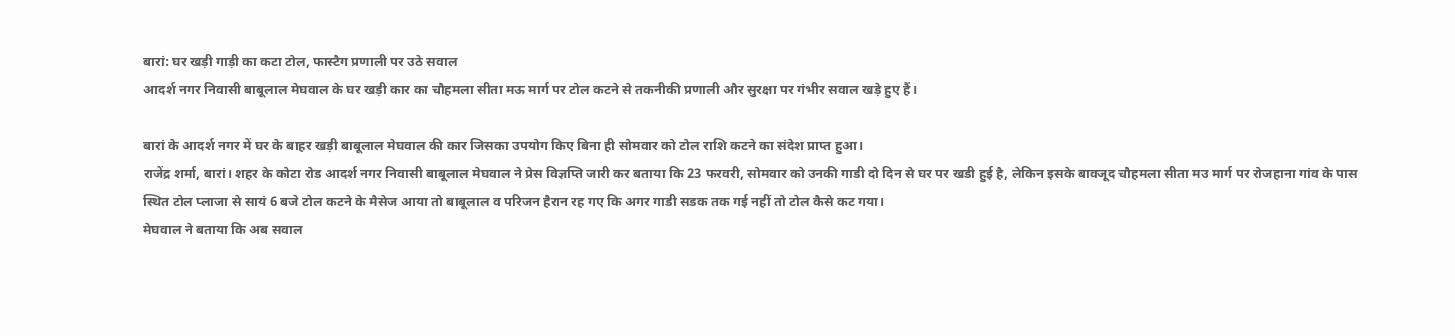बारां: घर खड़ी गाड़ी का कटा टोल, फास्टैग प्रणाली पर उठे सवाल
आदर्श नगर निवासी बाबूलाल मेघवाल के घर खड़ी कार का चौहमला सीता मऊ मार्ग पर टोल कटने से तकनीकी प्रणाली और सुरक्षा पर गंभीर सवाल खड़े हुए हैं।

बारां के आदर्श नगर में घर के बाहर खड़ी बाबूलाल मेघवाल की कार जिसका उपयोग किए बिना ही सोमवार को टोल राशि कटने का संदेश प्राप्त हुआ।
राजेंद्र शर्मा, बारां। शहर के कोटा रोड आदर्श नगर निवासी बाबूलाल मेघवाल ने प्रेस विज्ञप्ति जारी कर बताया कि 23 फरवरी, सोमवार को उनकी गाडी दो दिन से घर पर खडी हुई है, लेकिन इसके बावजूद चौहमला सीता मउ मार्ग पर रोजहाना गांव के पास स्थित टोल प्लाजा से सायं 6 बजे टोल कटने के मैसेज आया तो बाबूलाल व परिजन हैरान रह गए कि अगर गाडी सडक तक गई नहीं तो टोल कैसे कट गया।
मेघवाल ने बताया कि अब सवाल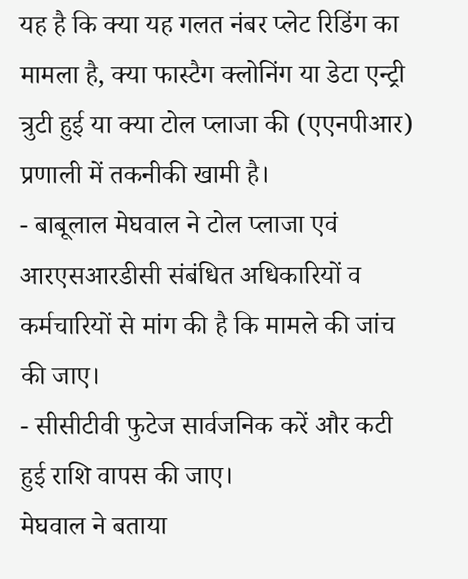यह है कि क्या यह गलत नंबर प्लेट रिडिंग का मामला है, क्या फास्टैग क्लोनिंग या डेटा एन्ट्री त्रुटी हुई या क्या टोल प्लाजा की (एएनपीआर) प्रणाली में तकनीकी खामी है।
- बाबूलाल मेघवाल ने टोल प्लाजा एवं आरएसआरडीसी संबंधित अधिकारियों व कर्मचारियों से मांग की है कि मामले की जांच की जाए।
- सीसीटीवी फुटेज सार्वजनिक करें और कटी हुई राशि वापस की जाए।
मेघवाल ने बताया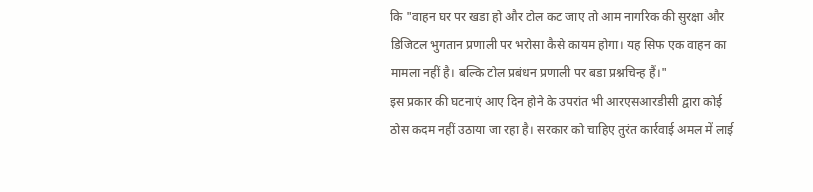कि "वाहन घर पर खडा हो और टोल कट जाए तो आम नागरिक की सुरक्षा और डिजिटल भुगतान प्रणाली पर भरोसा कैसे कायम होगा। यह सिफ एक वाहन का मामला नहीं है। बल्कि टोल प्रबंधन प्रणाली पर बडा प्रश्नचिन्ह हैं।"
इस प्रकार की घटनाएं आए दिन होने के उपरांत भी आरएसआरडीसी द्वारा कोई ठोस कदम नहीं उठाया जा रहा है। सरकार को चाहिए तुरंत कार्रवाई अमल में लाई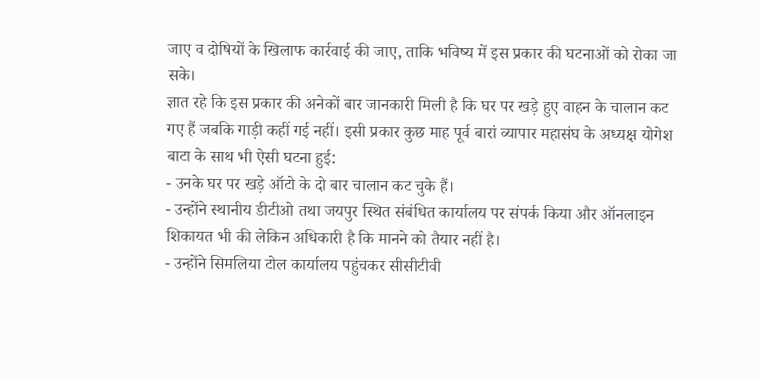जाए व दोषियों के खिलाफ कार्रवाई की जाए, ताकि भविष्य में इस प्रकार की घटनाओं को रोका जा सके।
ज्ञात रहे कि इस प्रकार की अनेकों बार जानकारी मिली है कि घर पर खड़े हुए वाहन के चालान कट गए हैं जबकि गाड़ी कहीं गई नहीं। इसी प्रकार कुछ माह पूर्व बारां व्यापार महासंघ के अध्यक्ष योगेश बाटा के साथ भी ऐसी घटना हुई:
- उनके घर पर खड़े ऑटो के दो बार चालान कट चुके हैं।
- उन्होंने स्थानीय डीटीओ तथा जयपुर स्थित संबंधित कार्यालय पर संपर्क किया और ऑनलाइन शिकायत भी की लेकिन अधिकारी है कि मानने को तैयार नहीं है।
- उन्होंने सिमलिया टोल कार्यालय पहुंचकर सीसीटीवी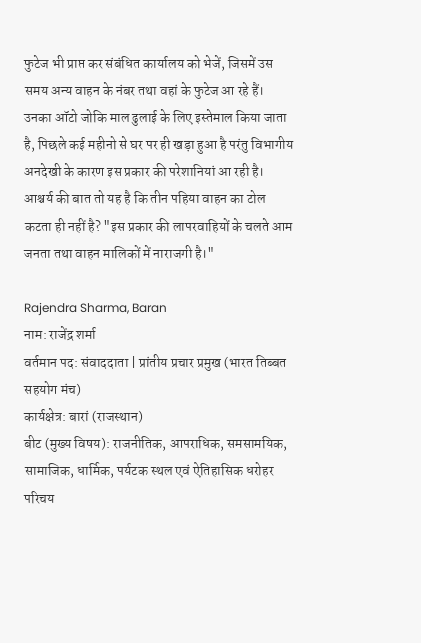फुटेज भी प्राप्त कर संबंधित कार्यालय को भेजें, जिसमें उस समय अन्य वाहन के नंबर तथा वहां के फुटेज आ रहे हैं।
उनका ऑटो जोकि माल ढुलाई के लिए इस्तेमाल किया जाता है, पिछले कई महीनो से घर पर ही खड़ा हुआ है परंतु विभागीय अनदेखी के कारण इस प्रकार की परेशानियां आ रही है।
आश्चर्य की बात तो यह है कि तीन पहिया वाहन का टोल कटता ही नहीं है? "इस प्रकार की लापरवाहियों के चलते आम जनता तथा वाहन मालिकों में नाराजगी है।"

Rajendra Sharma, Baran
नाम: राजेंद्र शर्मा
वर्तमान पद: संवाददाता | प्रांतीय प्रचार प्रमुख (भारत तिब्बत सहयोग मंच)
कार्यक्षेत्र: बारां (राजस्थान)
बीट (मुख्य विषय): राजनीतिक, आपराधिक, समसामयिक, सामाजिक, धार्मिक, पर्यटक स्थल एवं ऐतिहासिक धरोहर
परिचय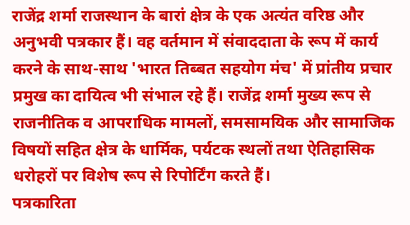राजेंद्र शर्मा राजस्थान के बारां क्षेत्र के एक अत्यंत वरिष्ठ और अनुभवी पत्रकार हैं। वह वर्तमान में संवाददाता के रूप में कार्य करने के साथ-साथ 'भारत तिब्बत सहयोग मंच' में प्रांतीय प्रचार प्रमुख का दायित्व भी संभाल रहे हैं। राजेंद्र शर्मा मुख्य रूप से राजनीतिक व आपराधिक मामलों, समसामयिक और सामाजिक विषयों सहित क्षेत्र के धार्मिक, पर्यटक स्थलों तथा ऐतिहासिक धरोहरों पर विशेष रूप से रिपोर्टिंग करते हैं।
पत्रकारिता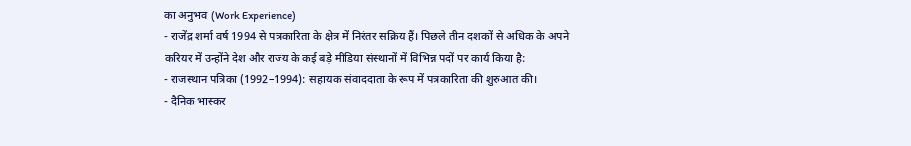का अनुभव (Work Experience)
- राजेंद्र शर्मा वर्ष 1994 से पत्रकारिता के क्षेत्र में निरंतर सक्रिय हैं। पिछले तीन दशकों से अधिक के अपने करियर में उन्होंने देश और राज्य के कई बड़े मीडिया संस्थानों में विभिन्न पदों पर कार्य किया है:
- राजस्थान पत्रिका (1992–1994): सहायक संवाददाता के रूप में पत्रकारिता की शुरुआत की।
- दैनिक भास्कर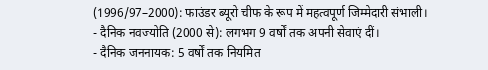(1996/97–2000): फाउंडर ब्यूरो चीफ के रूप में महत्वपूर्ण जिम्मेदारी संभाली।
- दैनिक नवज्योति (2000 से): लगभग 9 वर्षों तक अपनी सेवाएं दीं।
- दैनिक जननायक: 5 वर्षों तक नियमित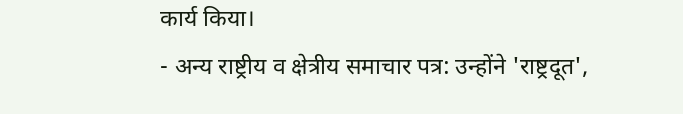कार्य किया।
- अन्य राष्ट्रीय व क्षेत्रीय समाचार पत्र: उन्होंने 'राष्ट्रदूत',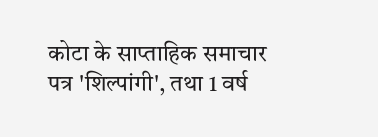कोटा के साप्ताहिक समाचार पत्र 'शिल्पांगी', तथा 1 वर्ष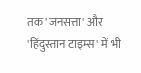तक 'जनसत्ता' और 'हिंदुस्तान टाइम्स' में भी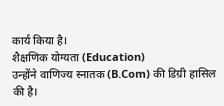कार्य किया है।
शैक्षणिक योग्यता (Education)
उन्होंने वाणिज्य स्नातक (B.Com) की डिग्री हासिल की है।